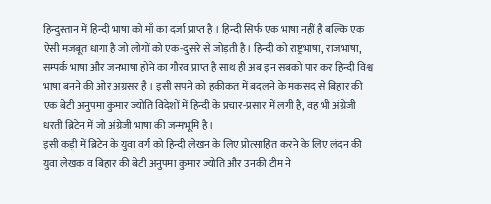हिन्दुस्तान में हिन्दी भाषा को माँ का दर्जा प्राप्त है । हिन्दी सिर्फ एक भाषा नहीं है बल्कि एक ऐसी मजबूत धागा है जो लोगों को एक-दुसरे से जोड़ती है। हिन्दी को राष्ट्रभाषा, राजभाषा, सम्पर्क भाषा और जनभाषा होने का गौरव प्राप्त है साथ ही अब इन सबको पार कर हिन्दी विश्व भाषा बनने की ओर अग्रसर है । इसी सपने को हकीकत में बदलने के मकसद से बिहार की एक बेटी अनुपमा कुमार ज्योति विदेशों में हिन्दी के प्रचार-प्रसार में लगी है, वह भी अंग्रेजी धरती ब्रिटेन में जो अंग्रेजी भाषा की जन्मभूमि है।
इसी कड़ी में ब्रिटेन के युवा वर्ग को हिन्दी लेखन के लिए प्रोत्साहित करने के लिए लंदन की युवा लेखक व बिहार की बेटी अनुपमा कुमार ज्योति और उनकी टीम ने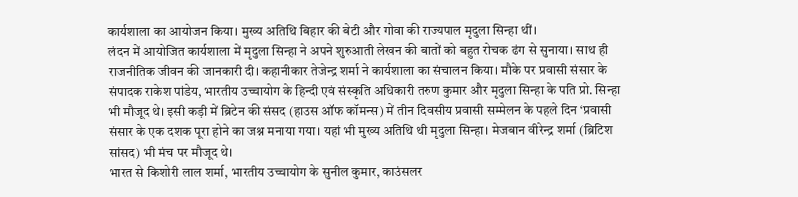कार्यशाला का आयोजन किया। मुख्य अतिथि बिहार की बेटी और गोवा की राज्यपाल मृदुला सिन्हा थीं।
लंदन में आयोजित कार्यशाला में मृदुला सिन्हा ने अपने शुरुआती लेखन की बातों को बहुत रोचक ढंग से सुनाया। साथ ही राजनीतिक जीवन की जानकारी दी। कहानीकार तेजेन्द्र शर्मा ने कार्यशाला का संचालन किया। मौके पर प्रवासी संसार के संपादक राकेश पांडेय, भारतीय उच्चायोग के हिन्दी एवं संस्कृति अधिकारी तरुण कुमार और मृदुला सिन्हा के पति प्रो. सिन्हा भी मौजूद थे। इसी कड़ी में ब्रिटेन की संसद (हाउस ऑफ कॉमन्स) में तीन दिवसीय प्रवासी सम्मेलन के पहले दिन ‘प्रवासी संसार के एक दशक पूरा होने का जश्न मनाया गया। यहां भी मुख्य अतिथि थी मृदुला सिन्हा। मेजबान वीरेन्द्र शर्मा (ब्रिटिश सांसद) भी मंच पर मौजूद थे।
भारत से किशोरी लाल शर्मा, भारतीय उच्चायोग के सुनील कुमार, काउंसलर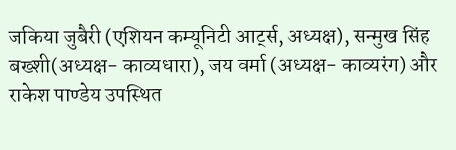जकिया जुबैरी (एशियन कम्यूनिटी आर्ट्स, अध्यक्ष), सन्मुख सिंह बख्शी(अध्यक्ष- काव्यधारा), जय वर्मा (अध्यक्ष- काव्यरंग) और राकेश पाण्डेय उपस्थित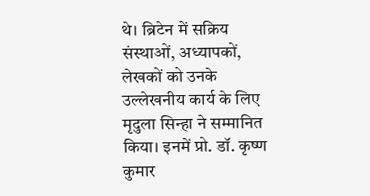थे। ब्रिटेन में सक्रिय संस्थाओं, अध्यापकों, लेखकों को उनके उल्लेखनीय कार्य के लिए मृदुला सिन्हा ने सम्मानित किया। इनमें प्रो. डॉ. कृष्ण कुमार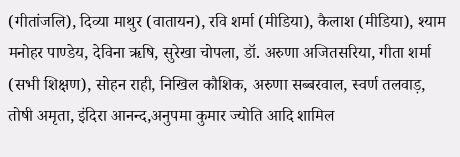(गीतांजलि), दिव्या माथुर (वातायन), रवि शर्मा (मीडिया), कैलाश (मीडिया), श्याम मनोहर पाण्डेय, देविना ऋषि, सुरेखा चोपला, डॉ. अरुणा अजितसरिया, गीता शर्मा (सभी शिक्षण), सोहन राही, निखिल कौशिक, अरुणा सब्बरवाल, स्वर्ण तलवाड़, तोषी अमृता, इंदिरा आनन्द,अनुपमा कुमार ज्योति आदि शामिल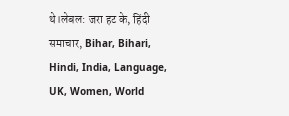थे।लेबल: जरा हट के, हिंदी समाचार, Bihar, Bihari, Hindi, India, Language, UK, Women, World